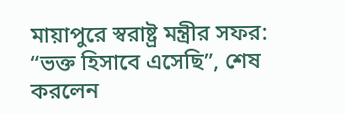মায়াপুরে স্বরাষ্ট্র মন্ত্রীর সফর: “ভক্ত হিসাবে এসেছি”, শেষ করলেন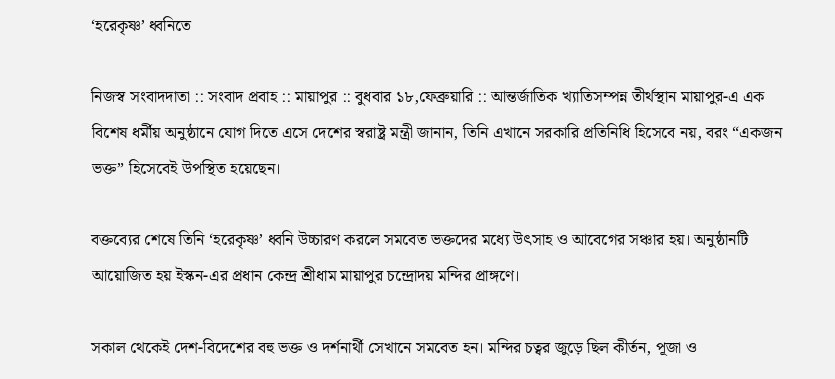‘হরেকৃষ্ণ’ ধ্বনিতে

নিজস্ব সংবাদদাতা :: সংবাদ প্রবাহ :: মায়াপুর :: বুধবার ১৮,ফেব্রুয়ারি :: আন্তর্জাতিক খ্যাতিসম্পন্ন তীর্থস্থান মায়াপুর-এ এক বিশেষ ধর্মীয় অনুষ্ঠানে যোগ দিতে এসে দেশের স্বরাষ্ট্র মন্ত্রী জানান, তিনি এখানে সরকারি প্রতিনিধি হিসেবে নয়, বরং “একজন ভক্ত” হিসেবেই উপস্থিত হয়েছেন।

বক্তব্যের শেষে তিনি ‘হরেকৃষ্ণ’ ধ্বনি উচ্চারণ করলে সমবেত ভক্তদের মধ্যে উৎসাহ ও আবেগের সঞ্চার হয়। অনুষ্ঠানটি আয়োজিত হয় ইস্কন-এর প্রধান কেন্দ্র শ্রীধাম মায়াপুর চন্দ্রোদয় মন্দির প্রাঙ্গণে।

সকাল থেকেই দেশ-বিদেশের বহু ভক্ত ও দর্শনার্থী সেখানে সমবেত হন। মন্দির চত্বর জুড়ে ছিল কীর্তন, পূজা ও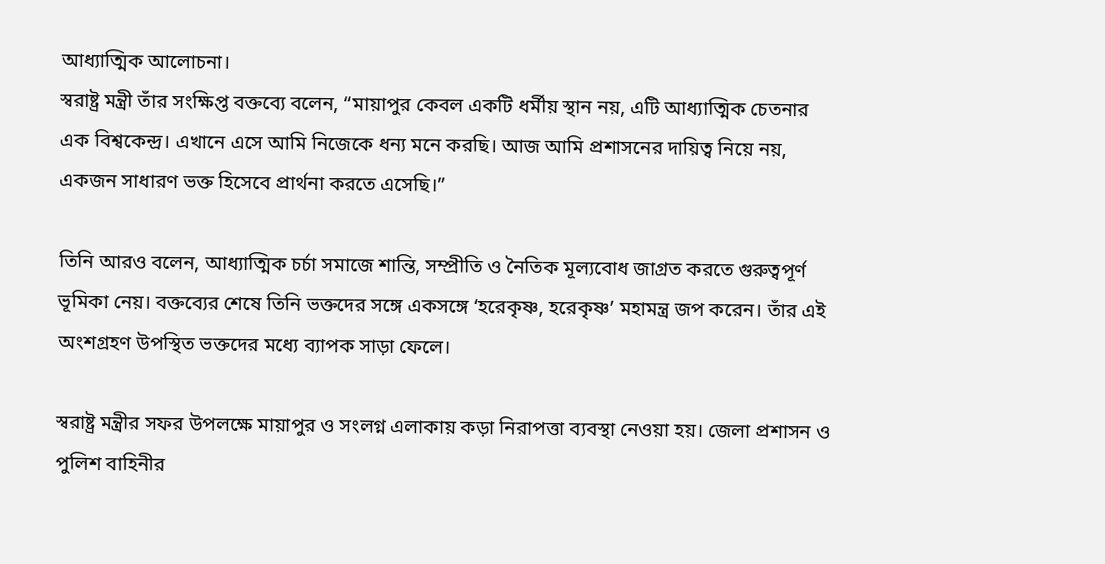আধ্যাত্মিক আলোচনা।
স্বরাষ্ট্র মন্ত্রী তাঁর সংক্ষিপ্ত বক্তব্যে বলেন, “মায়াপুর কেবল একটি ধর্মীয় স্থান নয়, এটি আধ্যাত্মিক চেতনার এক বিশ্বকেন্দ্র। এখানে এসে আমি নিজেকে ধন্য মনে করছি। আজ আমি প্রশাসনের দায়িত্ব নিয়ে নয়, একজন সাধারণ ভক্ত হিসেবে প্রার্থনা করতে এসেছি।”

তিনি আরও বলেন, আধ্যাত্মিক চর্চা সমাজে শান্তি, সম্প্রীতি ও নৈতিক মূল্যবোধ জাগ্রত করতে গুরুত্বপূর্ণ ভূমিকা নেয়। বক্তব্যের শেষে তিনি ভক্তদের সঙ্গে একসঙ্গে ‘হরেকৃষ্ণ, হরেকৃষ্ণ’ মহামন্ত্র জপ করেন। তাঁর এই অংশগ্রহণ উপস্থিত ভক্তদের মধ্যে ব্যাপক সাড়া ফেলে।

স্বরাষ্ট্র মন্ত্রীর সফর উপলক্ষে মায়াপুর ও সংলগ্ন এলাকায় কড়া নিরাপত্তা ব্যবস্থা নেওয়া হয়। জেলা প্রশাসন ও পুলিশ বাহিনীর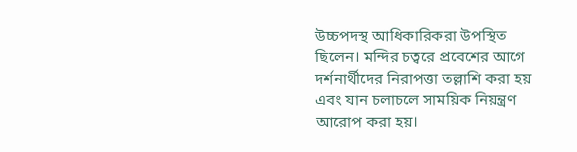উচ্চপদস্থ আধিকারিকরা উপস্থিত ছিলেন। মন্দির চত্বরে প্রবেশের আগে দর্শনার্থীদের নিরাপত্তা তল্লাশি করা হয় এবং যান চলাচলে সাময়িক নিয়ন্ত্রণ আরোপ করা হয়।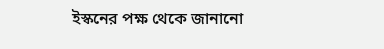ইস্কনের পক্ষ থেকে জানানো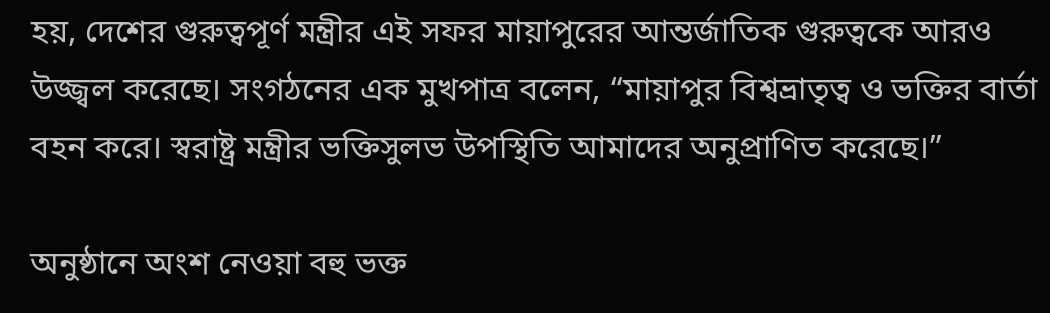হয়, দেশের গুরুত্বপূর্ণ মন্ত্রীর এই সফর মায়াপুরের আন্তর্জাতিক গুরুত্বকে আরও উজ্জ্বল করেছে। সংগঠনের এক মুখপাত্র বলেন, “মায়াপুর বিশ্বভ্রাতৃত্ব ও ভক্তির বার্তা বহন করে। স্বরাষ্ট্র মন্ত্রীর ভক্তিসুলভ উপস্থিতি আমাদের অনুপ্রাণিত করেছে।”

অনুষ্ঠানে অংশ নেওয়া বহু ভক্ত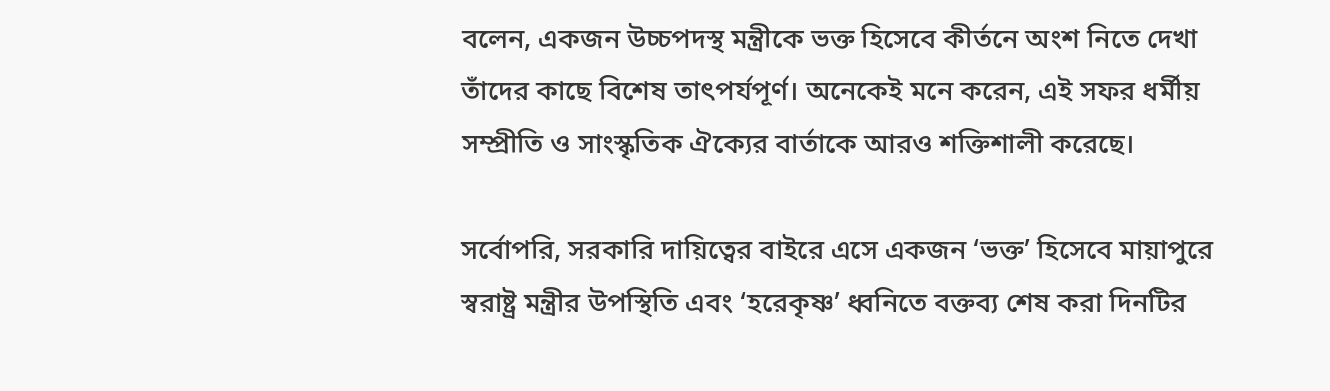বলেন, একজন উচ্চপদস্থ মন্ত্রীকে ভক্ত হিসেবে কীর্তনে অংশ নিতে দেখা তাঁদের কাছে বিশেষ তাৎপর্যপূর্ণ। অনেকেই মনে করেন, এই সফর ধর্মীয় সম্প্রীতি ও সাংস্কৃতিক ঐক্যের বার্তাকে আরও শক্তিশালী করেছে।

সর্বোপরি, সরকারি দায়িত্বের বাইরে এসে একজন ‘ভক্ত’ হিসেবে মায়াপুরে স্বরাষ্ট্র মন্ত্রীর উপস্থিতি এবং ‘হরেকৃষ্ণ’ ধ্বনিতে বক্তব্য শেষ করা দিনটির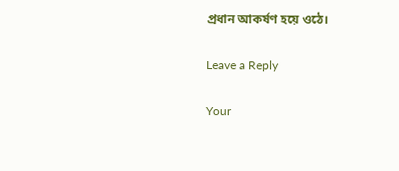প্রধান আকর্ষণ হয়ে ওঠে।

Leave a Reply

Your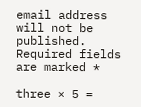email address will not be published. Required fields are marked *

three × 5 =